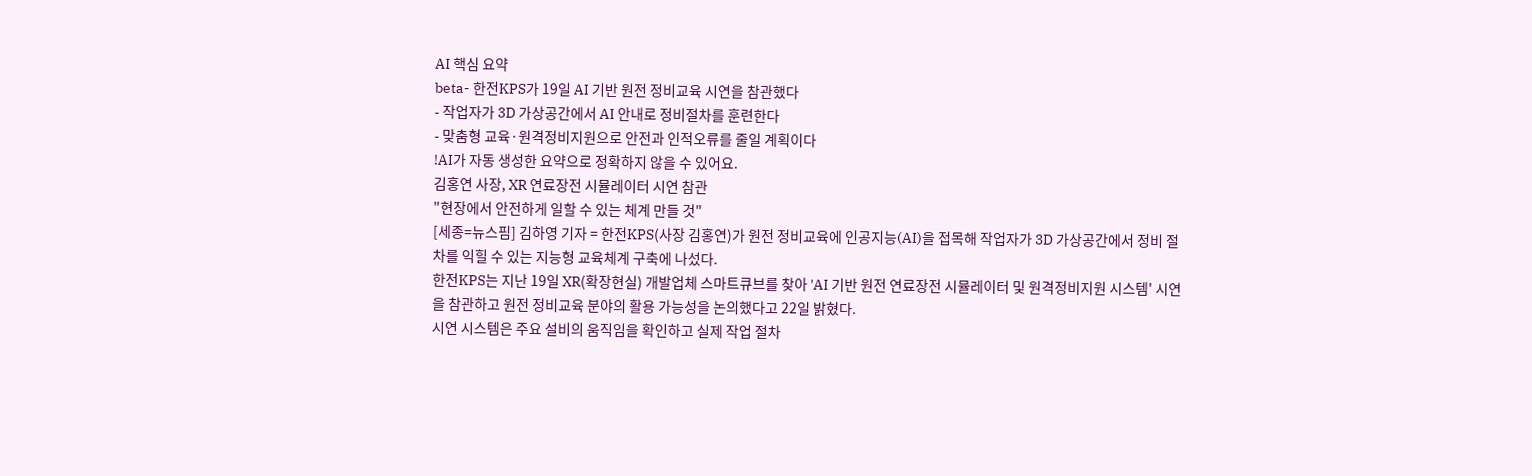AI 핵심 요약
beta- 한전KPS가 19일 AI 기반 원전 정비교육 시연을 참관했다
- 작업자가 3D 가상공간에서 AI 안내로 정비절차를 훈련한다
- 맞춤형 교육·원격정비지원으로 안전과 인적오류를 줄일 계획이다
!AI가 자동 생성한 요약으로 정확하지 않을 수 있어요.
김홍연 사장, XR 연료장전 시뮬레이터 시연 참관
"현장에서 안전하게 일할 수 있는 체계 만들 것"
[세종=뉴스핌] 김하영 기자 = 한전KPS(사장 김홍연)가 원전 정비교육에 인공지능(AI)을 접목해 작업자가 3D 가상공간에서 정비 절차를 익힐 수 있는 지능형 교육체계 구축에 나섰다.
한전KPS는 지난 19일 XR(확장현실) 개발업체 스마트큐브를 찾아 'AI 기반 원전 연료장전 시뮬레이터 및 원격정비지원 시스템' 시연을 참관하고 원전 정비교육 분야의 활용 가능성을 논의했다고 22일 밝혔다.
시연 시스템은 주요 설비의 움직임을 확인하고 실제 작업 절차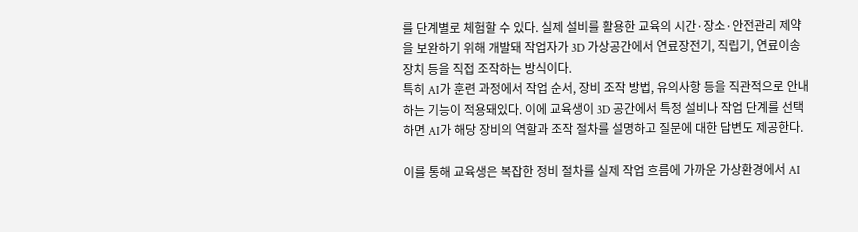를 단계별로 체험할 수 있다. 실제 설비를 활용한 교육의 시간·장소·안전관리 제약을 보완하기 위해 개발돼 작업자가 3D 가상공간에서 연료장전기, 직립기, 연료이송장치 등을 직접 조작하는 방식이다.
특히 AI가 훈련 과정에서 작업 순서, 장비 조작 방법, 유의사항 등을 직관적으로 안내하는 기능이 적용돼있다. 이에 교육생이 3D 공간에서 특정 설비나 작업 단계를 선택하면 AI가 해당 장비의 역할과 조작 절차를 설명하고 질문에 대한 답변도 제공한다.

이를 통해 교육생은 복잡한 정비 절차를 실제 작업 흐름에 가까운 가상환경에서 AI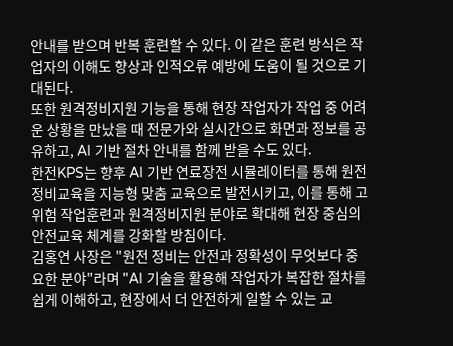안내를 받으며 반복 훈련할 수 있다. 이 같은 훈련 방식은 작업자의 이해도 향상과 인적오류 예방에 도움이 될 것으로 기대된다.
또한 원격정비지원 기능을 통해 현장 작업자가 작업 중 어려운 상황을 만났을 때 전문가와 실시간으로 화면과 정보를 공유하고, AI 기반 절차 안내를 함께 받을 수도 있다.
한전KPS는 향후 AI 기반 연료장전 시뮬레이터를 통해 원전 정비교육을 지능형 맞춤 교육으로 발전시키고, 이를 통해 고위험 작업훈련과 원격정비지원 분야로 확대해 현장 중심의 안전교육 체계를 강화할 방침이다.
김홍연 사장은 "원전 정비는 안전과 정확성이 무엇보다 중요한 분야"라며 "AI 기술을 활용해 작업자가 복잡한 절차를 쉽게 이해하고, 현장에서 더 안전하게 일할 수 있는 교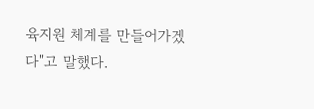육지원 체계를 만들어가겠다"고 말했다.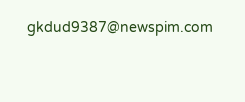gkdud9387@newspim.com